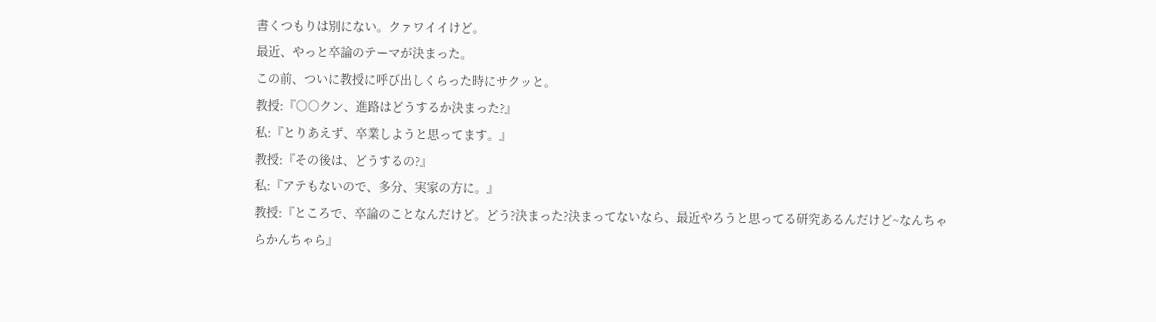書くつもりは別にない。クァワイイけど。
最近、やっと卒論のテーマが決まった。
この前、ついに教授に呼び出しくらった時にサクッと。
教授:『○○クン、進路はどうするか決まった?』
私:『とりあえず、卒業しようと思ってます。』
教授:『その後は、どうするの?』
私:『アテもないので、多分、実家の方に。』
教授:『ところで、卒論のことなんだけど。どう?決まった?決まってないなら、最近やろうと思ってる研究あるんだけど~なんちゃらかんちゃら』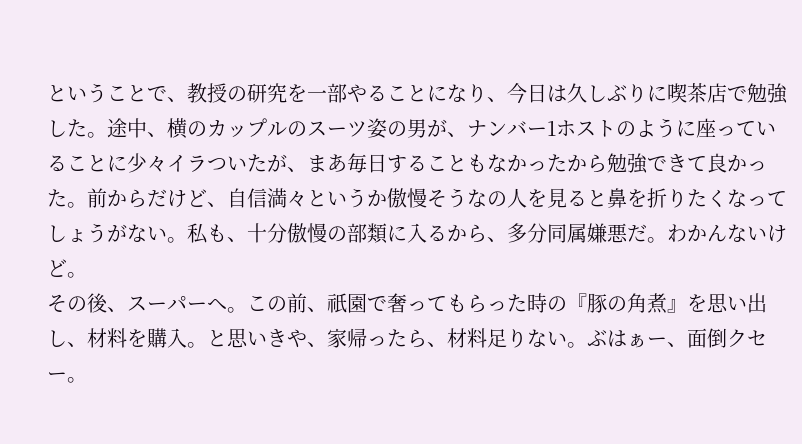ということで、教授の研究を一部やることになり、今日は久しぶりに喫茶店で勉強した。途中、横のカップルのスーツ姿の男が、ナンバー1ホストのように座っていることに少々イラついたが、まあ毎日することもなかったから勉強できて良かった。前からだけど、自信満々というか傲慢そうなの人を見ると鼻を折りたくなってしょうがない。私も、十分傲慢の部類に入るから、多分同属嫌悪だ。わかんないけど。
その後、スーパーへ。この前、祇園で奢ってもらった時の『豚の角煮』を思い出し、材料を購入。と思いきや、家帰ったら、材料足りない。ぶはぁー、面倒クセー。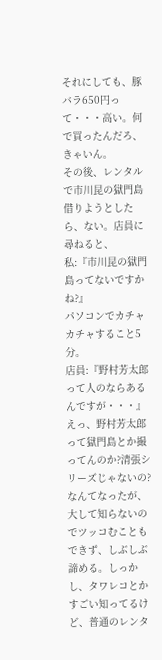それにしても、豚バラ650円って・・・高い。何で買ったんだろ、きゃいん。
その後、レンタルで市川昆の獄門島借りようとしたら、ない。店員に尋ねると、
私:『市川昆の獄門島ってないですかね?』
パソコンでカチャカチャすること5分。
店員:『野村芳太郎って人のならあるんですが・・・』
えっ、野村芳太郎って獄門島とか撮ってんのか?清張シリーズじゃないの?なんてなったが、大して知らないのでツッコむこともできず、しぶしぶ諦める。しっかし、タワレコとかすごい知ってるけど、普通のレンタ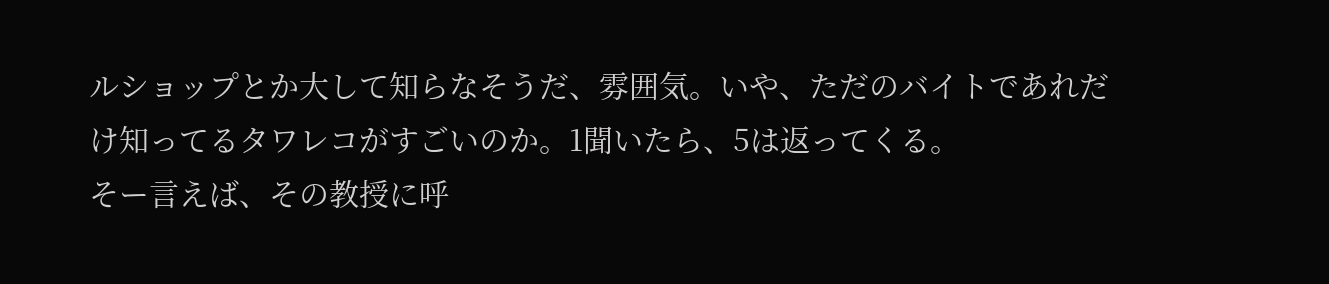ルショップとか大して知らなそうだ、雰囲気。いや、ただのバイトであれだけ知ってるタワレコがすごいのか。1聞いたら、5は返ってくる。
そー言えば、その教授に呼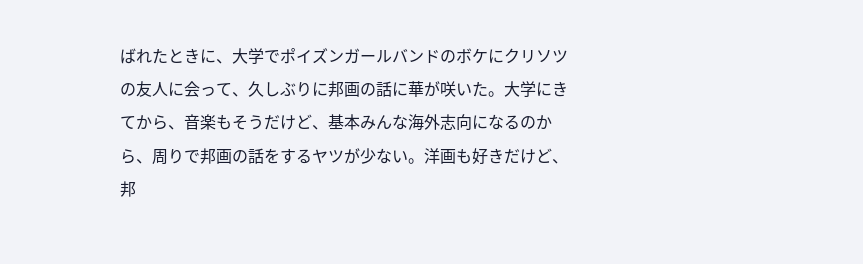ばれたときに、大学でポイズンガールバンドのボケにクリソツの友人に会って、久しぶりに邦画の話に華が咲いた。大学にきてから、音楽もそうだけど、基本みんな海外志向になるのから、周りで邦画の話をするヤツが少ない。洋画も好きだけど、邦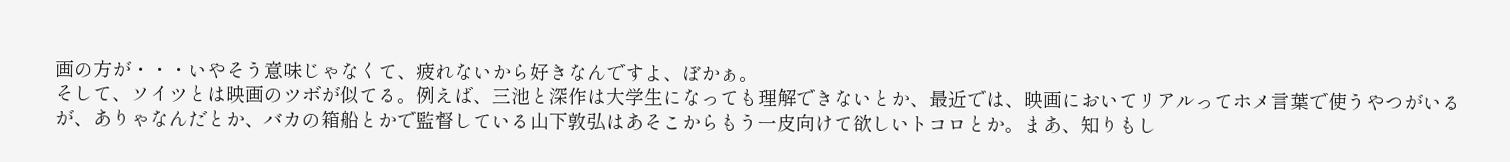画の方が・・・いやそう意味じゃなくて、疲れないから好きなんですよ、ぼかぁ。
そして、ソイツとは映画のツボが似てる。例えば、三池と深作は大学生になっても理解できないとか、最近では、映画においてリアルってホメ言葉で使うやつがいるが、ありゃなんだとか、バカの箱船とかで監督している山下敦弘はあそこからもう一皮向けて欲しいトコロとか。まあ、知りもし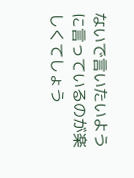ないで言いたいように言っているのが楽しくてしょう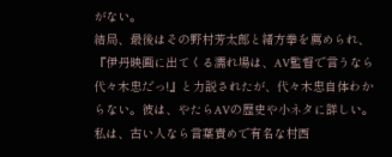がない。
結局、最後はその野村芳太郎と緒方拳を薦められ、『伊丹映画に出てくる濡れ場は、AV監督で言うなら代々木忠だっ!』と力説されたが、代々木忠自体わからない。彼は、やたらAVの歴史や小ネタに詳しい。私は、古い人なら言葉責めで有名な村西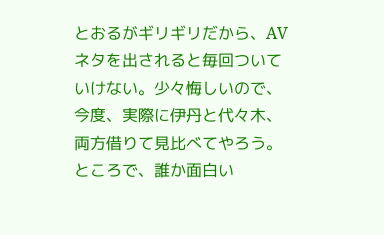とおるがギリギリだから、AVネタを出されると毎回ついていけない。少々悔しいので、今度、実際に伊丹と代々木、両方借りて見比べてやろう。
ところで、誰か面白い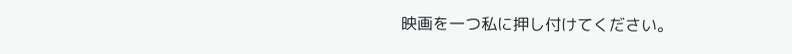映画を一つ私に押し付けてください。